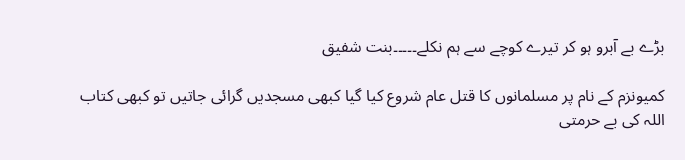بڑے بے آبرو ہو کر تیرے کوچے سے ہم نکلے۔۔۔۔۔بنت شفیق

کمیونزم کے نام پر مسلمانوں کا قتل عام شروع کیا گیا کبھی مسجدیں گرائی جاتیں تو کبھی کتاب اللہ کی بے حرمتی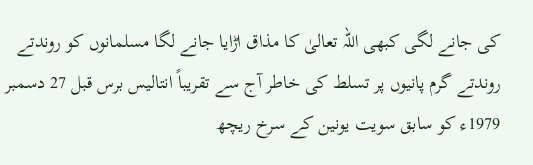کی جانے لگی کبھی اللہ تعالیٰ کا مذاق اڑایا جانے لگا مسلمانوں کو روندتے روندتے گرم پانیوں پر تسلط کی خاطر آج سے تقریباً انتالیس برس قبل 27 دسمبر 1979ء کو سابق سویت یونین کے سرخ ریچھ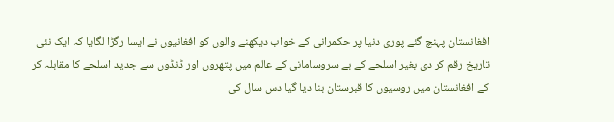افغانستان پہنچ گئے پوری دنیا پر حکمرانی کے خواب دیکھنے والوں کو افغانیوں نے ایسا رگڑا لگایا کہ ایک نئی تاریخ رقم کر دی بغیر اسلحے کے بے سروسامانی کے عالم میں پتھروں اور ڈنڈوں سے جدید اسلحے کا مقابلہ کر کے افغانستان میں روسیوں کا قبرستان بنا دیا گیا دس سال کی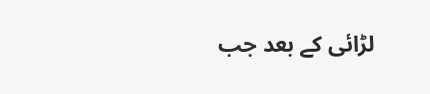لڑائی کے بعد جب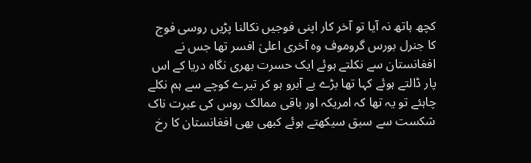کچھ ہاتھ نہ آیا تو آخر کار اپنی فوجیں نکالنا پڑیں روسی فوج کا جنرل بورس گروموف وہ آخری اعلیٰ افسر تھا جس نے افغانستان سے نکلتے ہوئے ایک حسرت بھری نگاہ دریا کے اس پار ڈالتے ہوئے کہا تھا بڑے بے آبرو ہو کر تیرے کوچے سے ہم نکلے
چاہئے تو یہ تھا کہ امریکہ اور باقی ممالک روس کی عبرت ناک شکست سے سبق سیکھتے ہوئے کبھی بھی افغانستان کا رخ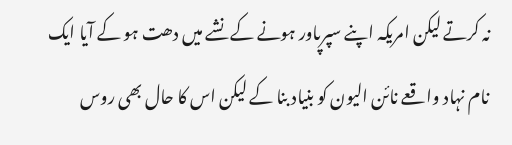نہ کرتے لیکن امریکہ اپنے سپرپاور ہونے کے نشے میں دھت ہو کے آیا ایک نام نہاد واقعے نائن الیون کو بنیاد بنا کے لیکن اس کا حال بھی روس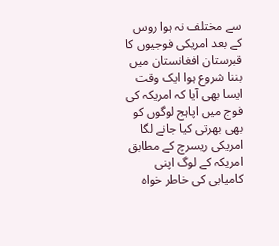سے مختلف نہ ہوا روس کے بعد امریکی فوجیوں کا قبرستان افغانستان میں بننا شروع ہوا ایک وقت ایسا بھی آیا کہ امریکہ کی فوج میں اپاہج لوگوں کو بھی بھرتی کیا جانے لگا امریکی ریسرچ کے مطابق امریکہ کے لوگ اپنی کامیابی کی خاطر خواہ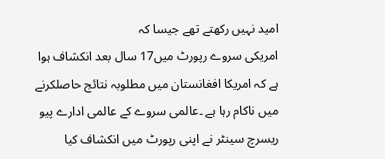امید نہیں رکھتے تھے جیسا کہ
امریکی سروے رپورٹ میں17 سال بعد انکشاف ہوا ہے کہ امریکا افغانستان میں مطلوبہ نتائج حاصلکرنے میں ناکام رہا ہے ۔عالمی سروے کے عالمی ادارے پیو ریسرچ سینٹر نے اپنی رپورٹ میں انکشاف کیا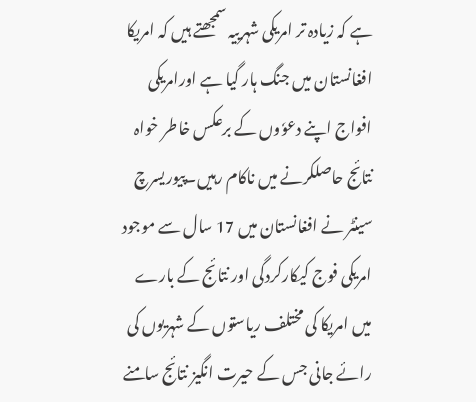ہے کہ زیادہ تر امریکی شہرییہ سمجھتے ہیں کہ امریکا افغانستان میں جنگ ہار گیا ہے اورامریکی افواج اپنے دعوٗوں کے برعکس خاطر خواہ نتائج حاصلکرنے میں ناکام رہیں۔پیوریسرچ سینٹر نے افغانستان میں 17 سال سے موجود امریکی فوج کیکارکردگی اور نتائج کے بارے میں امریکا کی مختلف ریاستوں کے شہریوں کی رائے جانی جس کے حیرت انگیز نتائج سامنے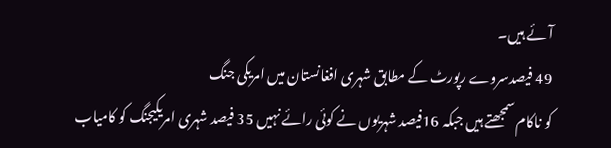آئے ہیں۔
49 فیصدسروے رپورٹ کے مطابق شہری افغانستان میں امریکی جنگ
کو ناکام سمجھتے ہیں جبکہ 16فیصد شہریوں نے کوئی رائے نہیں 35 فیصد شہری امریکیجنگ کو کامیاب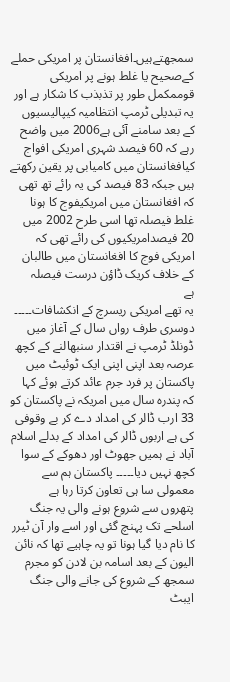سمجھتےہیں۔افغانستان پر امریکی حملے کےصحیح یا غلط ہونے پر امریکی قوممکمل طور پر تذبذب کا شکار ہے اور یہ تبدیلی ٹرمپ انتظامیہ کیپالیسیوں کے بعد سامنے آئی ہے2006 میں واضح رہے کہ 60 فیصد شہری امریکی افواج کیافغانستان میں کامیابی پر یقین رکھتے ہیں جبکہ 83 فیصد کی یہ رائے تھ تھی کہ افغانستان میں امریکیفوج کا ہونا غلط فیصلہ تھا اسی طرح 2002 میں 20 فیصدامریکیوں کی رائے تھی کہ امریکی فوج کا افغانستان میں طالبان کے خلاف کریک ڈاؤن درست فیصلہ
ہے
یہ تھے امریکی ریسرچ کے انکشافات۔۔۔۔۔ دوسری طرف رواں سال کے آغاز میں ڈونلڈ ٹرمپ نے اقتدار سنبھالنے کے کچھ عرصہ بعد اپنی اپنی ایک ٹوئیٹ میں پاکستان پر فرد جرم عائد کرتے ہوئے کہا کہ پندرہ سال میں امریکہ نے پاکستان کو 33 ارب ڈالر کی امداد دے کر بے وقوفی کی ہے اربوں ڈالر کی امداد کے بدلے اسلام آباد نے ہمیں جھوٹ اور دھوکے کے سوا کچھ نہیں دیا۔۔۔۔۔ پاکستان ہم سے معمولی سا ہی تعاون کرتا رہا ہے
پتھروں سے شروع ہونے والی یہ جنگ اسلحے تک پہنچ گئی اور اسے وار آن ٹیرر کا نام دیا گیا ہونا تو یہ چاہیے تھا کہ نائن الیون کے بعد اسامہ بن لادن کو مجرم سمجھ کے شروع کی جانے والی جنگ ایبٹ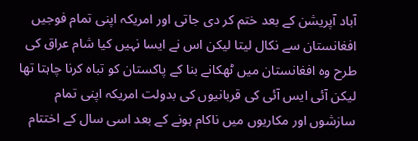آباد آپریشن کے بعد ختم کر دی جاتی اور امریکہ اپنی تمام فوجیں افغانستان سے نکال لیتا لیکن اس نے ایسا نہیں کیا شام عراق کی طرح وہ افغانستان میں ٹھکانے بنا کے پاکستان کو تباہ کرنا چاہتا تھا لیکن آئی ایس آئی کی قربانیوں کی بدولت امریکہ اپنی تمام سازشوں اور مکاریوں میں ناکام ہونے کے بعد اسی سال کے اختتام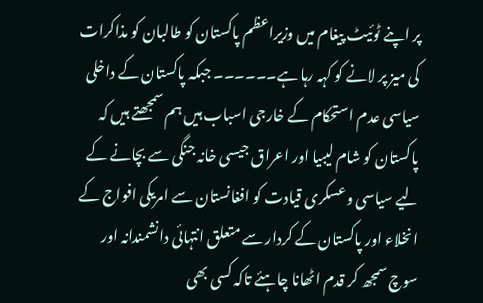پر اپنے ٹوئیٹ پیغام میں وزیراعظم پاکستان کو طالبان کو مذاکرات کی میز پر لانے کو کہہ رہا ہے۔۔۔۔۔۔ جبکہ پاکستان کے داخلی سیاسی عدم استحکام کے خارجی اسباب ہیں ہم سمجھتے ہیں کہ پاکستان کو شام لیبیا اور اعراق جیسی خانہ جنگی سے بچانے کے لیے سیاسی وعسکری قیادت کو افغانستان سے امریکی افواج کے انخلاء اور پاکستان کے کردار سے متعلق انتہائی دانشمندانہ اور سوچ سمجھ کر قدم اٹھانا چاہئے تاکہ کسی بھی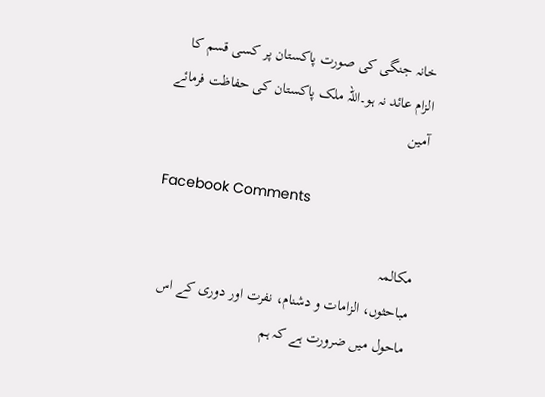خانہ جنگی کی صورت پاکستان پر کسی قسم کا الزام عائد نہ ہو۔اللہ ملک پاکستان کی حفاظت فرمائے آمین

Facebook Comments

مکالمہ
مباحثوں، الزامات و دشنام، نفرت اور دوری کے اس ماحول میں ضرورت ہے کہ ہم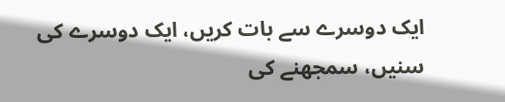ایک دوسرے سے بات کریں، ایک دوسرے کی سنیں، سمجھنے کی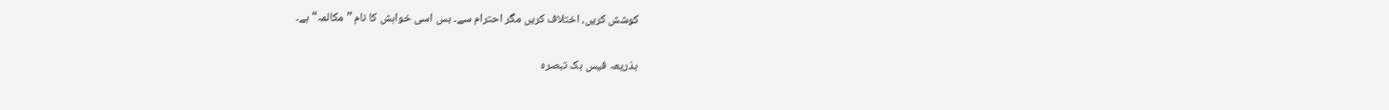کوشش کریں، اختلاف کریں مگر احترام سے۔ بس اسی خواہش کا نام ”مکالمہ“ ہے۔

بذریعہ فیس بک تبصرہ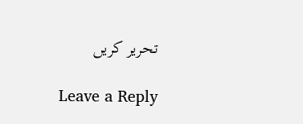تحریر کریں

Leave a Reply